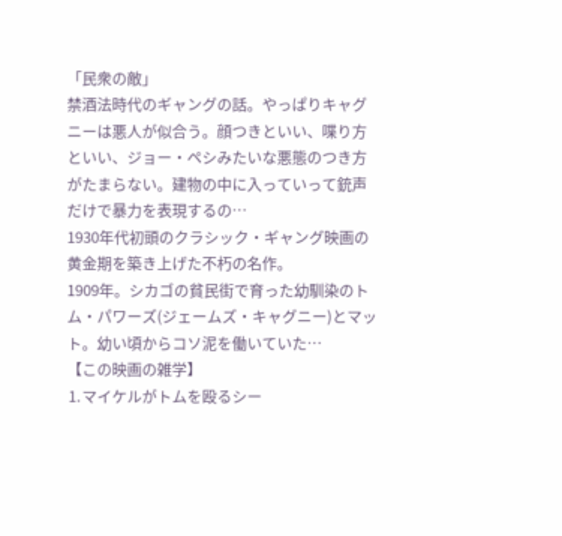「民衆の敵」
禁酒法時代のギャングの話。やっぱりキャグニーは悪人が似合う。顔つきといい、喋り方といい、ジョー・ペシみたいな悪態のつき方がたまらない。建物の中に入っていって銃声だけで暴力を表現するの…
1930年代初頭のクラシック・ギャング映画の黄金期を築き上げた不朽の名作。
1909年。シカゴの貧民街で育った幼馴染のトム・パワーズ(ジェームズ・キャグニー)とマット。幼い頃からコソ泥を働いていた…
【この映画の雑学】
⒈マイケルがトムを殴るシー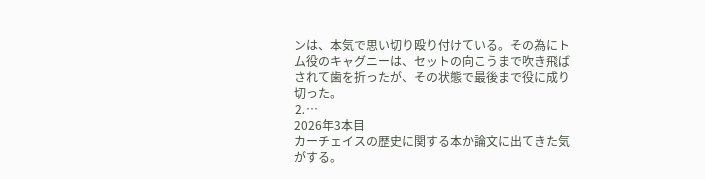ンは、本気で思い切り殴り付けている。その為にトム役のキャグニーは、セットの向こうまで吹き飛ばされて歯を折ったが、その状態で最後まで役に成り切った。
⒉…
2026年3本目
カーチェイスの歴史に関する本か論文に出てきた気がする。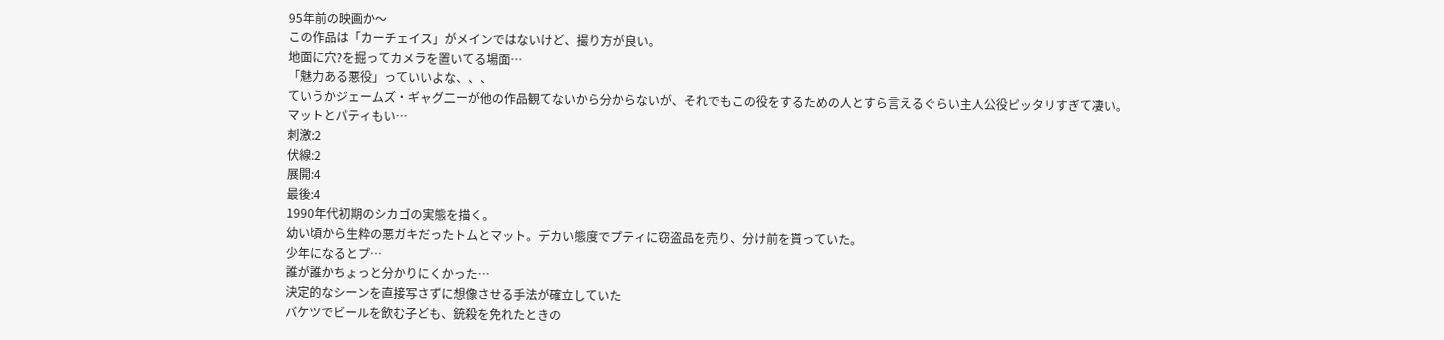95年前の映画か〜
この作品は「カーチェイス」がメインではないけど、撮り方が良い。
地面に穴?を掘ってカメラを置いてる場面…
「魅力ある悪役」っていいよな、、、
ていうかジェームズ・ギャグ二ーが他の作品観てないから分からないが、それでもこの役をするための人とすら言えるぐらい主人公役ピッタリすぎて凄い。
マットとパティもい…
刺激:2
伏線:2
展開:4
最後:4
1990年代初期のシカゴの実態を描く。
幼い頃から生粋の悪ガキだったトムとマット。デカい態度でプティに窃盗品を売り、分け前を貰っていた。
少年になるとプ…
誰が誰かちょっと分かりにくかった…
決定的なシーンを直接写さずに想像させる手法が確立していた
バケツでビールを飲む子ども、銃殺を免れたときの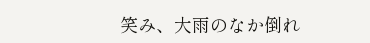笑み、大雨のなか倒れ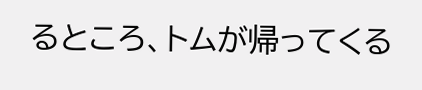るところ、トムが帰ってくる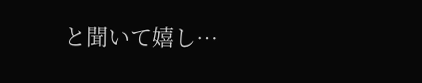と聞いて嬉し…